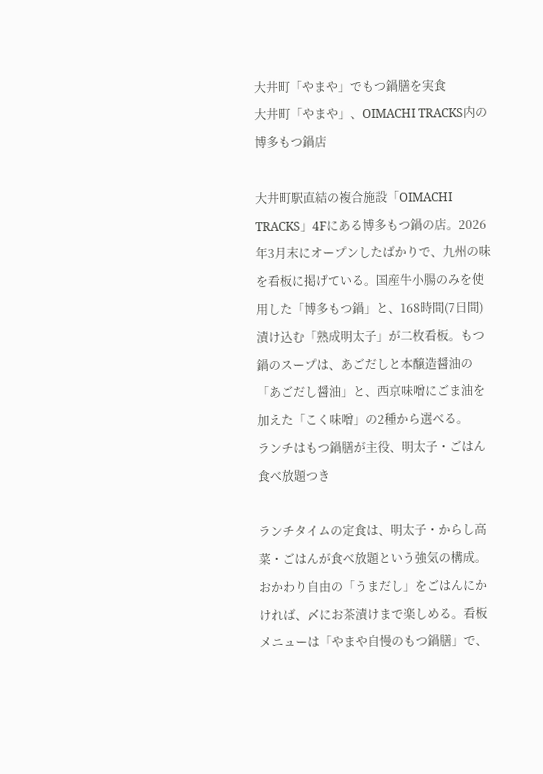大井町「やまや」でもつ鍋膳を実食
大井町「やまや」、OIMACHI TRACKS内の博多もつ鍋店

大井町駅直結の複合施設「OIMACHI TRACKS」4Fにある博多もつ鍋の店。2026年3月末にオープンしたばかりで、九州の味を看板に掲げている。国産牛小腸のみを使用した「博多もつ鍋」と、168時間(7日間)漬け込む「熟成明太子」が二枚看板。もつ鍋のスープは、あごだしと本醸造醤油の「あごだし醤油」と、西京味噌にごま油を加えた「こく味噌」の2種から選べる。
ランチはもつ鍋膳が主役、明太子・ごはん食べ放題つき

ランチタイムの定食は、明太子・からし高菜・ごはんが食べ放題という強気の構成。おかわり自由の「うまだし」をごはんにかければ、〆にお茶漬けまで楽しめる。看板メニューは「やまや自慢のもつ鍋膳」で、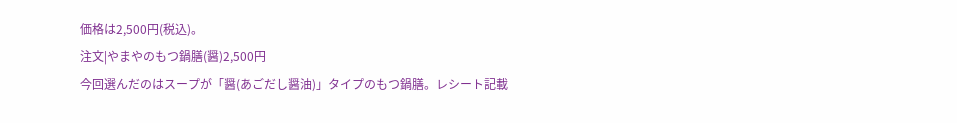価格は2,500円(税込)。
注文|やまやのもつ鍋膳(醤)2,500円
今回選んだのはスープが「醤(あごだし醤油)」タイプのもつ鍋膳。レシート記載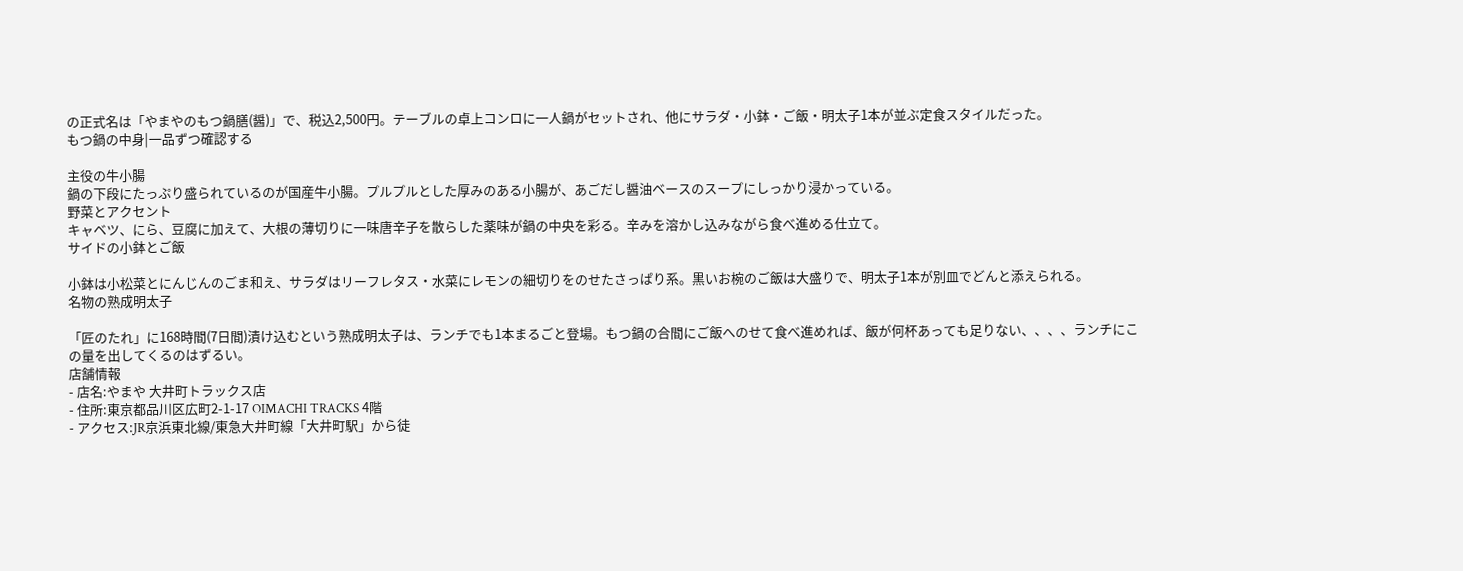の正式名は「やまやのもつ鍋膳(醤)」で、税込2,500円。テーブルの卓上コンロに一人鍋がセットされ、他にサラダ・小鉢・ご飯・明太子1本が並ぶ定食スタイルだった。
もつ鍋の中身|一品ずつ確認する

主役の牛小腸
鍋の下段にたっぷり盛られているのが国産牛小腸。プルプルとした厚みのある小腸が、あごだし醤油ベースのスープにしっかり浸かっている。
野菜とアクセント
キャベツ、にら、豆腐に加えて、大根の薄切りに一味唐辛子を散らした薬味が鍋の中央を彩る。辛みを溶かし込みながら食べ進める仕立て。
サイドの小鉢とご飯

小鉢は小松菜とにんじんのごま和え、サラダはリーフレタス・水菜にレモンの細切りをのせたさっぱり系。黒いお椀のご飯は大盛りで、明太子1本が別皿でどんと添えられる。
名物の熟成明太子

「匠のたれ」に168時間(7日間)漬け込むという熟成明太子は、ランチでも1本まるごと登場。もつ鍋の合間にご飯へのせて食べ進めれば、飯が何杯あっても足りない、、、、ランチにこの量を出してくるのはずるい。
店舗情報
- 店名:やまや 大井町トラックス店
- 住所:東京都品川区広町2-1-17 OIMACHI TRACKS 4階
- アクセス:JR京浜東北線/東急大井町線「大井町駅」から徒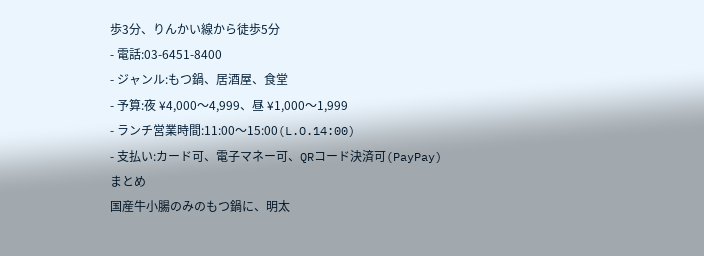歩3分、りんかい線から徒歩5分
- 電話:03-6451-8400
- ジャンル:もつ鍋、居酒屋、食堂
- 予算:夜 ¥4,000〜4,999、昼 ¥1,000〜1,999
- ランチ営業時間:11:00〜15:00(L.O.14:00)
- 支払い:カード可、電子マネー可、QRコード決済可(PayPay)
まとめ
国産牛小腸のみのもつ鍋に、明太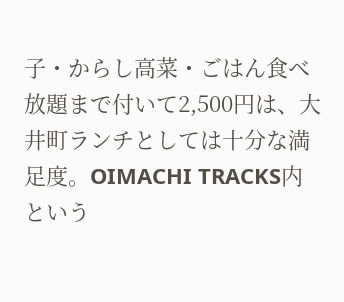子・からし高菜・ごはん食べ放題まで付いて2,500円は、大井町ランチとしては十分な満足度。OIMACHI TRACKS内という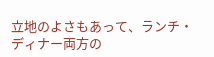立地のよさもあって、ランチ・ディナー両方の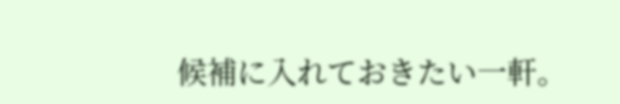候補に入れておきたい一軒。